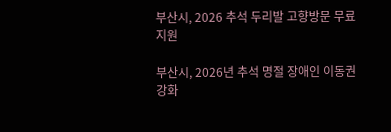부산시, 2026 추석 두리발 고향방문 무료 지원

부산시, 2026년 추석 명절 장애인 이동권 강화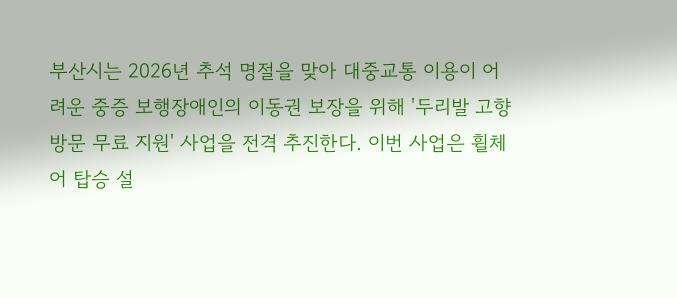부산시는 2026년 추석 명절을 맞아 대중교통 이용이 어려운 중증 보행장애인의 이동권 보장을 위해 '두리발 고향방문 무료 지원' 사업을 전격 추진한다. 이번 사업은 휠체어 탑승 설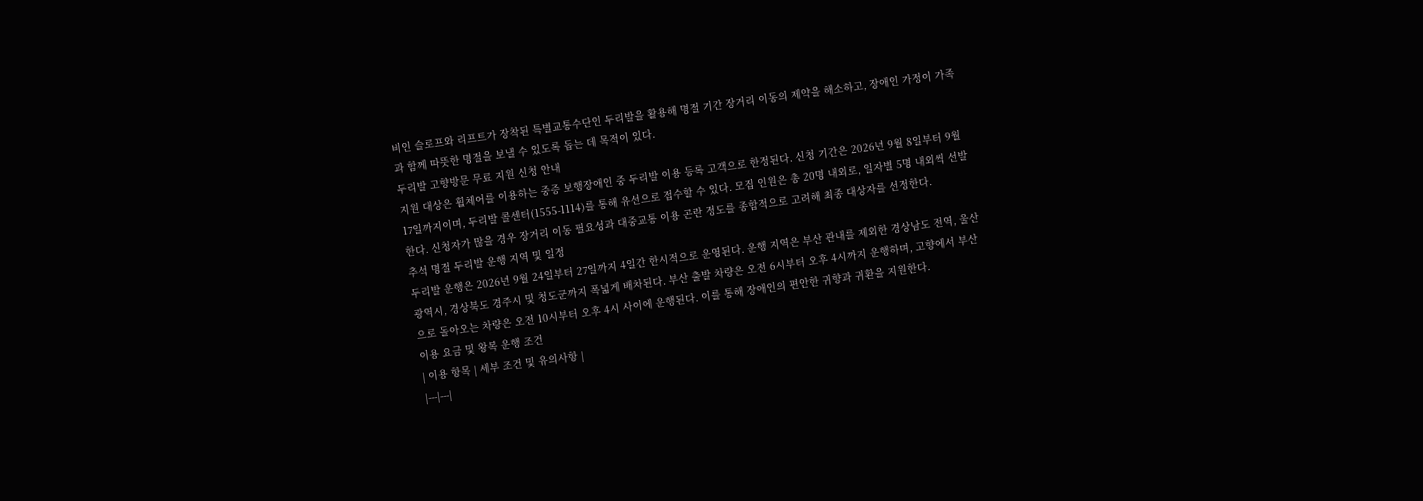비인 슬로프와 리프트가 장착된 특별교통수단인 두리발을 활용해 명절 기간 장거리 이동의 제약을 해소하고, 장애인 가정이 가족과 함께 따뜻한 명절을 보낼 수 있도록 돕는 데 목적이 있다.
두리발 고향방문 무료 지원 신청 안내
지원 대상은 휠체어를 이용하는 중증 보행장애인 중 두리발 이용 등록 고객으로 한정된다. 신청 기간은 2026년 9월 8일부터 9월 17일까지이며, 두리발 콜센터(1555-1114)를 통해 유선으로 접수할 수 있다. 모집 인원은 총 20명 내외로, 일자별 5명 내외씩 선발한다. 신청자가 많을 경우 장거리 이동 필요성과 대중교통 이용 곤란 정도를 종합적으로 고려해 최종 대상자를 선정한다.
추석 명절 두리발 운행 지역 및 일정
두리발 운행은 2026년 9월 24일부터 27일까지 4일간 한시적으로 운영된다. 운행 지역은 부산 관내를 제외한 경상남도 전역, 울산광역시, 경상북도 경주시 및 청도군까지 폭넓게 배차된다. 부산 출발 차량은 오전 6시부터 오후 4시까지 운행하며, 고향에서 부산으로 돌아오는 차량은 오전 10시부터 오후 4시 사이에 운행된다. 이를 통해 장애인의 편안한 귀향과 귀환을 지원한다.
이용 요금 및 왕복 운행 조건
| 이용 항목 | 세부 조건 및 유의사항 |
|---|---|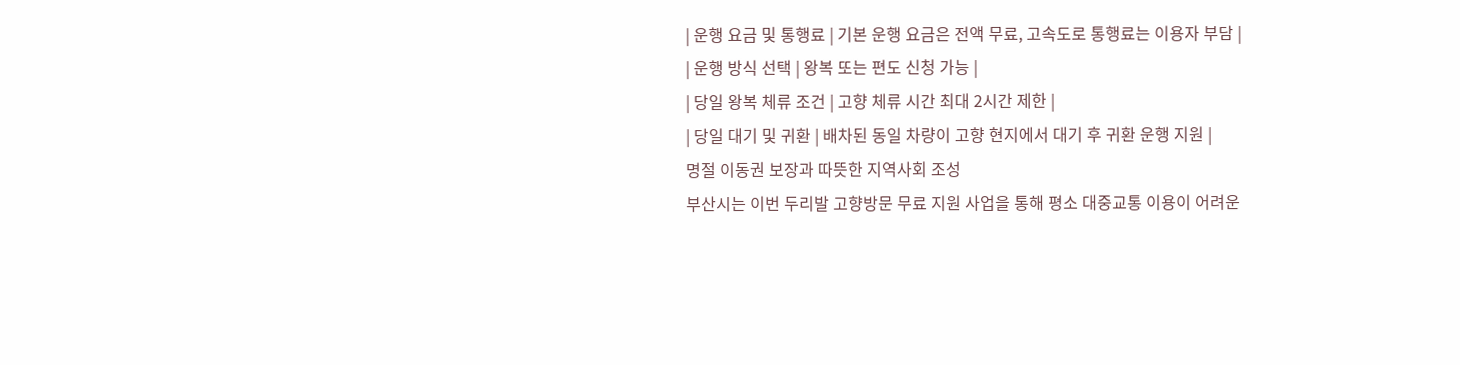| 운행 요금 및 통행료 | 기본 운행 요금은 전액 무료, 고속도로 통행료는 이용자 부담 |
| 운행 방식 선택 | 왕복 또는 편도 신청 가능 |
| 당일 왕복 체류 조건 | 고향 체류 시간 최대 2시간 제한 |
| 당일 대기 및 귀환 | 배차된 동일 차량이 고향 현지에서 대기 후 귀환 운행 지원 |
명절 이동권 보장과 따뜻한 지역사회 조성
부산시는 이번 두리발 고향방문 무료 지원 사업을 통해 평소 대중교통 이용이 어려운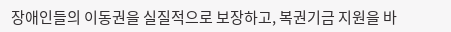장애인들의 이동권을 실질적으로 보장하고, 복권기금 지원을 바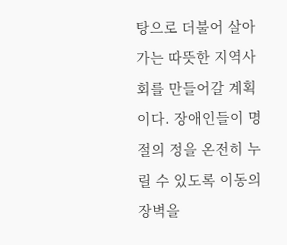탕으로 더불어 살아가는 따뜻한 지역사회를 만들어갈 계획이다. 장애인들이 명절의 정을 온전히 누릴 수 있도록 이동의 장벽을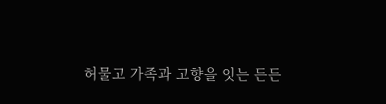허물고 가족과 고향을 잇는 든든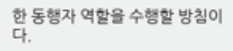한 동행자 역할을 수행할 방침이다.